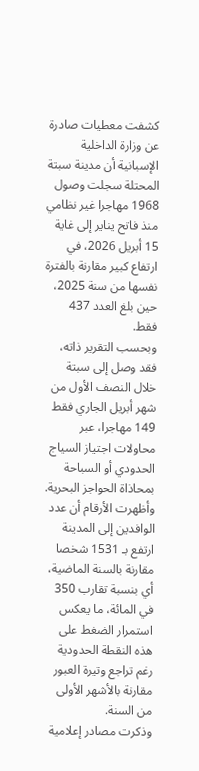كشفت معطيات صادرة عن وزارة الداخلية الإسبانية أن مدينة سبتة المحتلة سجلت وصول 1968 مهاجرا غير نظامي منذ فاتح يناير إلى غاية 15 أبريل 2026، في ارتفاع كبير مقارنة بالفترة نفسها من سنة 2025، حين بلغ العدد 437 فقط.
وبحسب التقرير ذاته، فقد وصل إلى سبتة خلال النصف الأول من شهر أبريل الجاري فقط 149 مهاجرا، عبر محاولات اجتياز السياج الحدودي أو السباحة بمحاذاة الحواجز البحرية.
وأظهرت الأرقام أن عدد الوافدين إلى المدينة ارتفع بـ 1531 شخصا مقارنة بالسنة الماضية، أي بنسبة تقارب 350 في المائة، ما يعكس استمرار الضغط على هذه النقطة الحدودية رغم تراجع وتيرة العبور مقارنة بالأشهر الأولى من السنة.
وذكرت مصادر إعلامية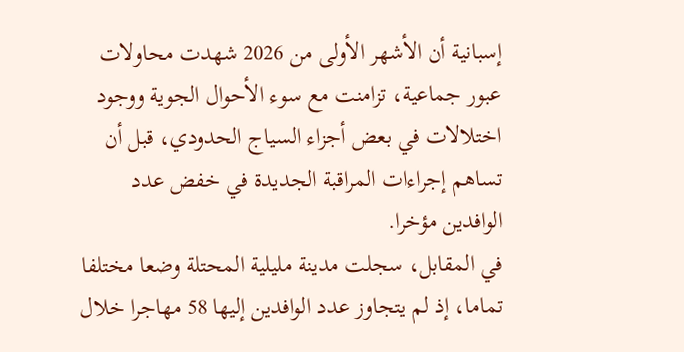إسبانية أن الأشهر الأولى من 2026 شهدت محاولات عبور جماعية، تزامنت مع سوء الأحوال الجوية ووجود اختلالات في بعض أجزاء السياج الحدودي، قبل أن تساهم إجراءات المراقبة الجديدة في خفض عدد الوافدين مؤخرا.
في المقابل، سجلت مدينة مليلية المحتلة وضعا مختلفا تماما، إذ لم يتجاوز عدد الوافدين إليها 58 مهاجرا خلال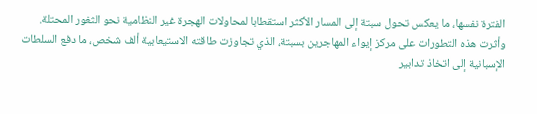الفترة نفسها، ما يعكس تحول سبتة إلى المسار الأكثر استقطابا لمحاولات الهجرة غير النظامية نحو الثغور المحتلة.
وأثرت هذه التطورات على مركز إيواء المهاجرين بسبتة، الذي تجاوزت طاقته الاستيعابية ألف شخص، ما دفع السلطات الإسبانية إلى اتخاذ تدابير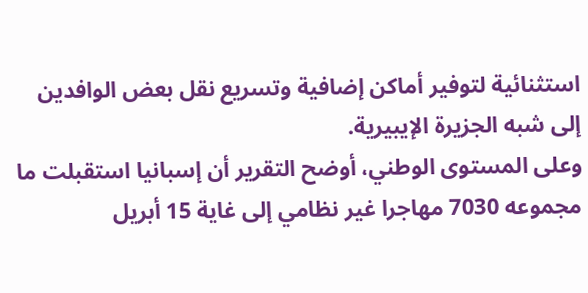استثنائية لتوفير أماكن إضافية وتسريع نقل بعض الوافدين إلى شبه الجزيرة الإيبيرية.
وعلى المستوى الوطني، أوضح التقرير أن إسبانيا استقبلت ما مجموعه 7030 مهاجرا غير نظامي إلى غاية 15 أبريل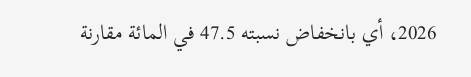2026، أي بانخفاض نسبته 47.5 في المائة مقارنة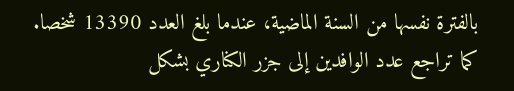بالفترة نفسها من السنة الماضية، عندما بلغ العدد 13390 شخصا.
كما تراجع عدد الوافدين إلى جزر الكناري بشكل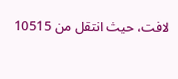لافت، حيث انتقل من 10515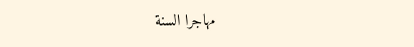مهاجرا السنة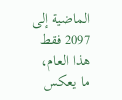الماضية إلى 2097 فقط هذا العام، ما يعكس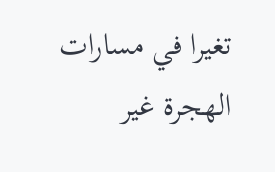تغيرا في مسارات الهجرة غير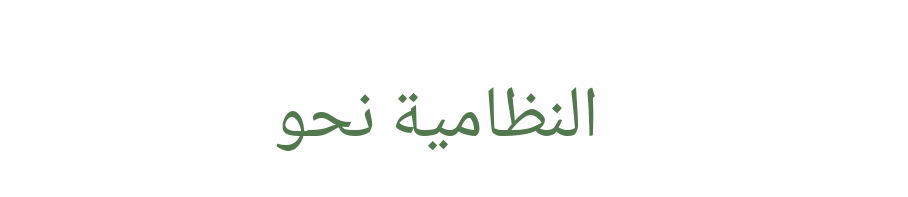النظامية نحو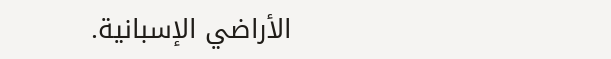الأراضي الإسبانية.